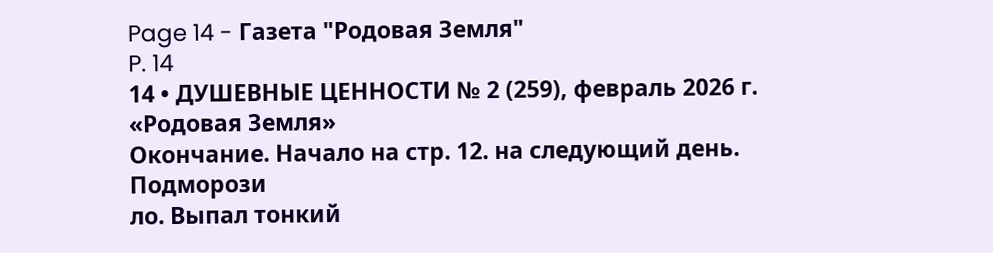Page 14 - Газета "Родовая Земля"
P. 14
14 • ДУШЕВНЫЕ ЦЕННОСТИ № 2 (259), февраль 2026 г.
«Родовая Земля»
Окончание. Начало на стр. 12. на следующий день. Подморози
ло. Выпал тонкий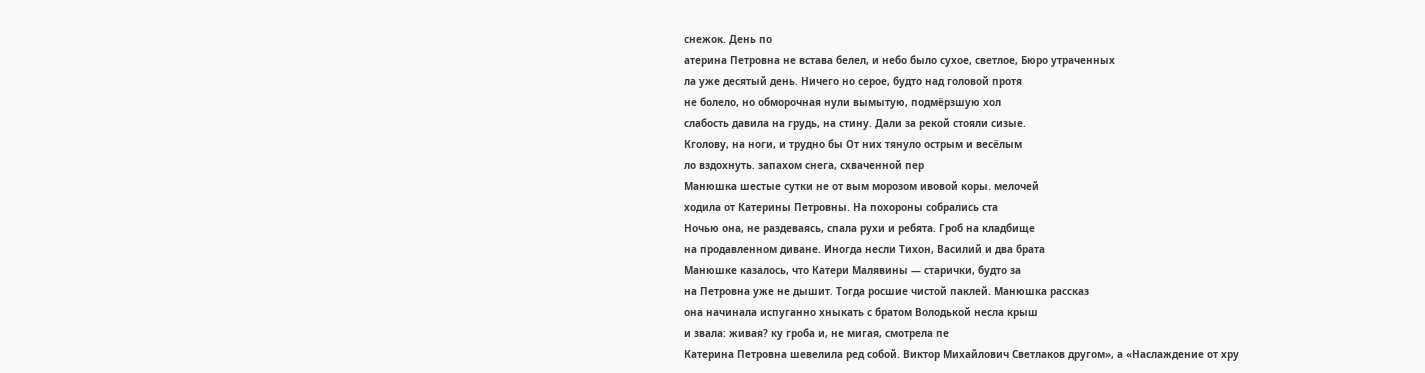снежок. День по
атерина Петровна не встава белел, и небо было сухое, светлое, Бюро утраченных
ла уже десятый день. Ничего но серое, будто над головой протя
не болело, но обморочная нули вымытую, подмёрзшую хол
слабость давила на грудь, на стину. Дали за рекой стояли сизые.
Кголову, на ноги, и трудно бы От них тянуло острым и весёлым
ло вздохнуть. запахом снега, схваченной пер
Манюшка шестые сутки не от вым морозом ивовой коры. мелочей
ходила от Катерины Петровны. На похороны собрались ста
Ночью она, не раздеваясь, спала рухи и ребята. Гроб на кладбище
на продавленном диване. Иногда несли Тихон, Василий и два брата
Манюшке казалось, что Катери Малявины — старички, будто за
на Петровна уже не дышит. Тогда росшие чистой паклей. Манюшка рассказ
она начинала испуганно хныкать с братом Володькой несла крыш
и звала: живая? ку гроба и, не мигая, смотрела пе
Катерина Петровна шевелила ред собой. Виктор Михайлович Светлаков другом», а «Наслаждение от хру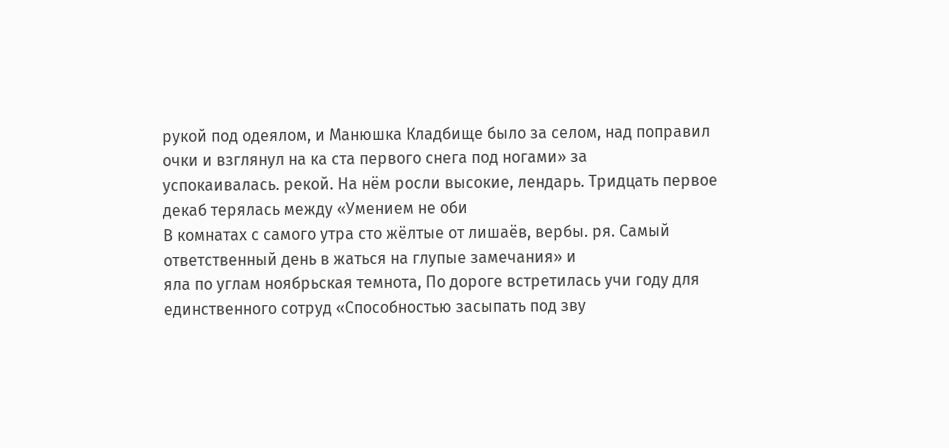рукой под одеялом, и Манюшка Кладбище было за селом, над поправил очки и взглянул на ка ста первого снега под ногами» за
успокаивалась. рекой. На нём росли высокие, лендарь. Тридцать первое декаб терялась между «Умением не оби
В комнатах с самого утра сто жёлтые от лишаёв, вербы. ря. Самый ответственный день в жаться на глупые замечания» и
яла по углам ноябрьская темнота, По дороге встретилась учи году для единственного сотруд «Способностью засыпать под зву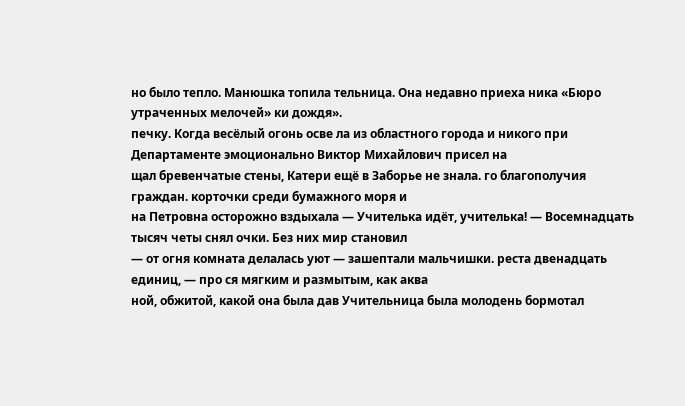но было тепло. Манюшка топила тельница. Она недавно приеха ника «Бюро утраченных мелочей» ки дождя».
печку. Когда весёлый огонь осве ла из областного города и никого при Департаменте эмоционально Виктор Михайлович присел на
щал бревенчатые стены, Катери ещё в Заборье не знала. го благополучия граждан. корточки среди бумажного моря и
на Петровна осторожно вздыхала — Учителька идёт, учителька! — Восемнадцать тысяч четы снял очки. Без них мир становил
— от огня комната делалась уют — зашептали мальчишки. реста двенадцать единиц, — про ся мягким и размытым, как аква
ной, обжитой, какой она была дав Учительница была молодень бормотал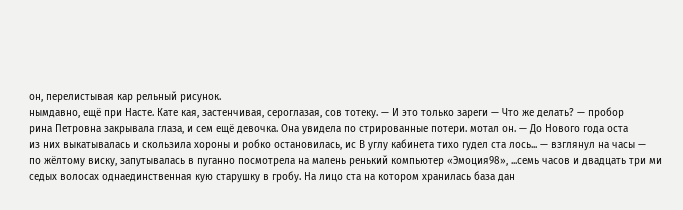он, перелистывая кар рельный рисунок.
нымдавно, ещё при Насте. Кате кая, застенчивая, сероглазая, сов тотеку. — И это только зареги — Что же делать? — пробор
рина Петровна закрывала глаза, и сем ещё девочка. Она увидела по стрированные потери. мотал он. — До Нового года оста
из них выкатывалась и скользила хороны и робко остановилась, ис В углу кабинета тихо гудел ста лось... — взглянул на часы —
по жёлтому виску, запутывалась в пуганно посмотрела на малень ренький компьютер «Эмоция98», ...семь часов и двадцать три ми
седых волосах однаединственная кую старушку в гробу. На лицо ста на котором хранилась база дан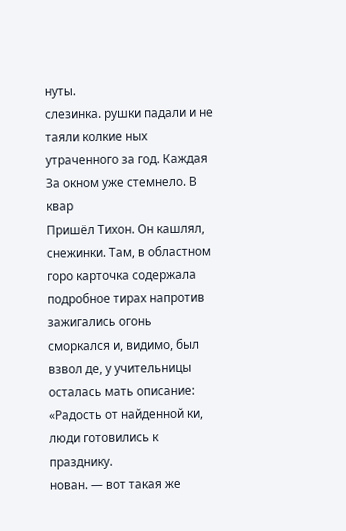нуты.
слезинка. рушки падали и не таяли колкие ных утраченного за год. Каждая За окном уже стемнело. В квар
Пришёл Тихон. Он кашлял, снежинки. Там, в областном горо карточка содержала подробное тирах напротив зажигались огонь
сморкался и, видимо, был взвол де, у учительницы осталась мать описание: «Радость от найденной ки, люди готовились к празднику.
нован. — вот такая же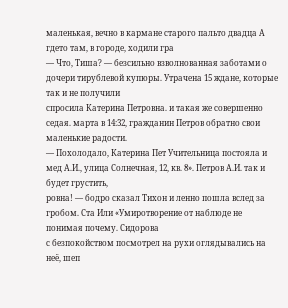маленькая, вечно в кармане старого пальто двадца А гдето там, в городе, ходили гра
— Что, Тиша? — безсильно взволнованная заботами о дочери тирублевой купюры. Утрачена 15 ждане, которые так и не получили
спросила Катерина Петровна. и такая же совершенно седая. марта в 14:32, гражданин Петров обратно свои маленькие радости.
— Похолодало, Катерина Пет Учительница постояла и мед А.И., улица Солнечная, 12, кв. 8». Петров А.И. так и будет грустить,
ровна! — бодро сказал Тихон и ленно пошла вслед за гробом. Ста Или «Умиротворение от наблюде не понимая почему. Сидорова
с безпокойством посмотрел на рухи оглядывались на неё, шеп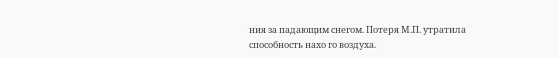ния за падающим снегом. Потеря М.П. утратила способность нахо го воздуха.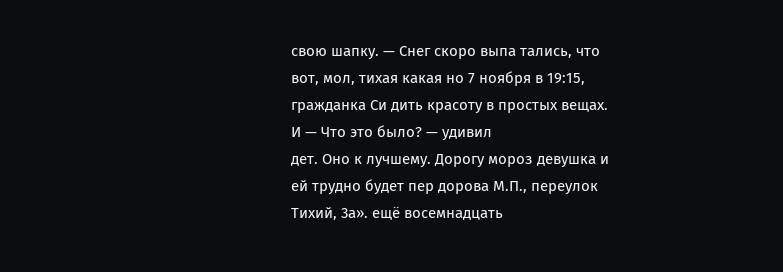свою шапку. — Снег скоро выпа тались, что вот, мол, тихая какая но 7 ноября в 19:15, гражданка Си дить красоту в простых вещах. И — Что это было? — удивил
дет. Оно к лучшему. Дорогу мороз девушка и ей трудно будет пер дорова М.П., переулок Тихий, 3а». ещё восемнадцать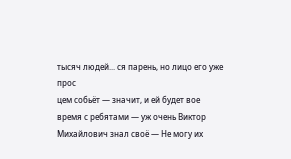тысяч людей... ся парень, но лицо его уже прос
цем собьёт — значит, и ей будет вое время с ребятами — уж очень Виктор Михайлович знал своё — Не могу их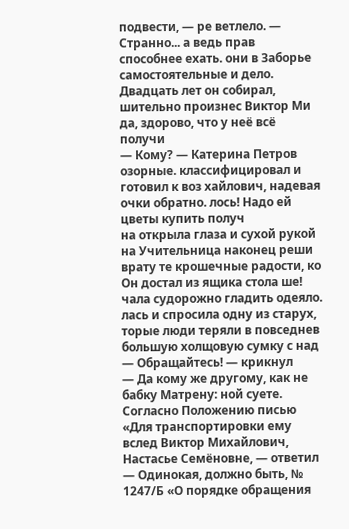подвести, — ре ветлело. — Странно... а ведь прав
способнее ехать. они в Заборье самостоятельные и дело. Двадцать лет он собирал, шительно произнес Виктор Ми да, здорово, что у неё всё получи
— Кому? — Катерина Петров озорные. классифицировал и готовил к воз хайлович, надевая очки обратно. лось! Надо ей цветы купить получ
на открыла глаза и сухой рукой на Учительница наконец реши врату те крошечные радости, ко Он достал из ящика стола ше!
чала судорожно гладить одеяло. лась и спросила одну из старух, торые люди теряли в повседнев большую холщовую сумку с над — Обращайтесь! — крикнул
— Да кому же другому, как не бабку Матрену: ной суете. Согласно Положению писью «Для транспортировки ему вслед Виктор Михайлович,
Настасье Семёновне, — ответил — Одинокая, должно быть, № 1247/Б «О порядке обращения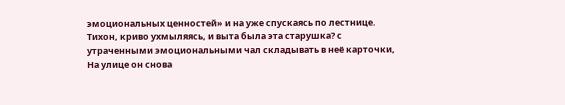эмоциональных ценностей» и на уже спускаясь по лестнице.
Тихон, криво ухмыляясь, и выта была эта старушка? с утраченными эмоциональными чал складывать в неё карточки, На улице он снова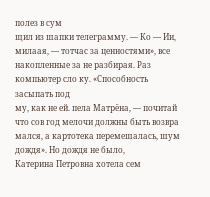полез в сум
щил из шапки телеграмму. — Ко — Ии, милаая, — тотчас за ценностями», все накопленные за не разбирая. Раз компьютер сло ку. «Способность засыпать под
му, как не ей. пела Матрёна, — почитай что сов год мелочи должны быть возвра мался, а картотека перемешалась, шум дождя». Но дождя не было,
Катерина Петровна хотела сем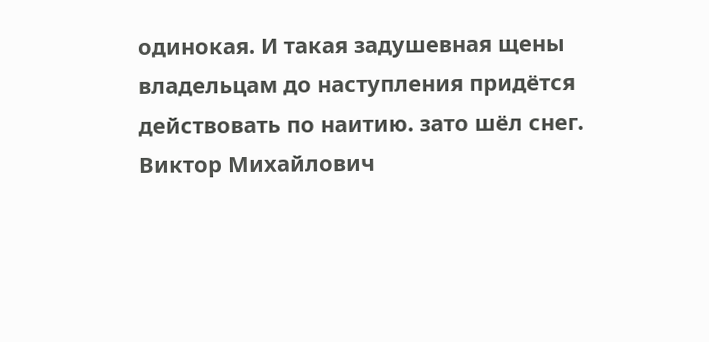одинокая. И такая задушевная щены владельцам до наступления придётся действовать по наитию. зато шёл снег. Виктор Михайлович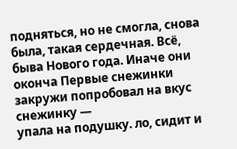подняться, но не смогла, снова была, такая сердечная. Всё, быва Нового года. Иначе они оконча Первые снежинки закружи попробовал на вкус снежинку —
упала на подушку. ло, сидит и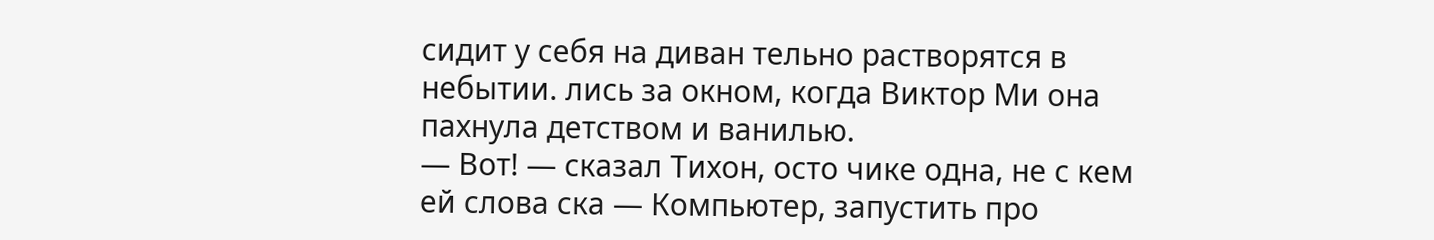сидит у себя на диван тельно растворятся в небытии. лись за окном, когда Виктор Ми она пахнула детством и ванилью.
— Вот! — сказал Тихон, осто чике одна, не с кем ей слова ска — Компьютер, запустить про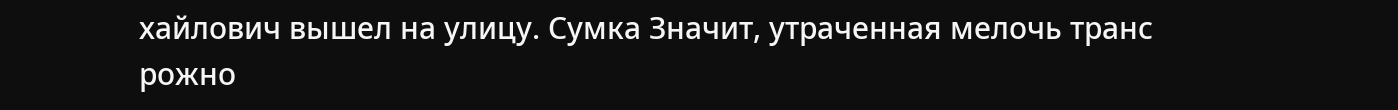хайлович вышел на улицу. Сумка Значит, утраченная мелочь транс
рожно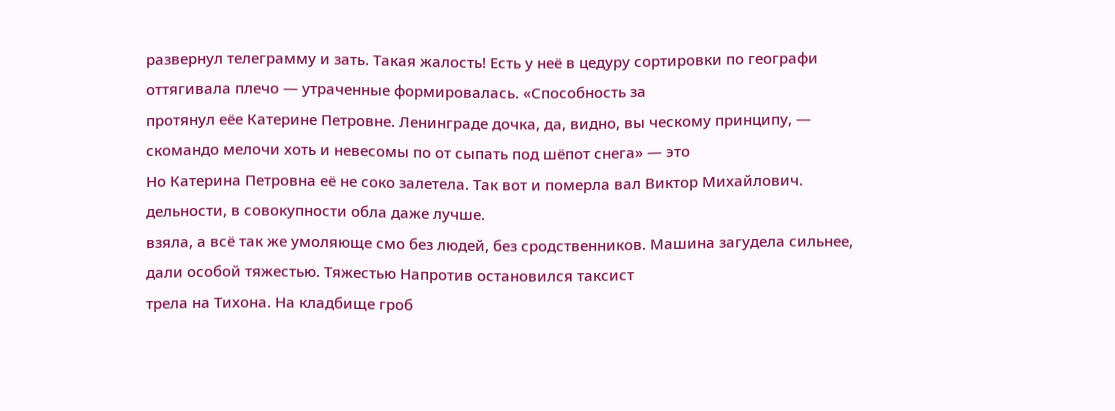развернул телеграмму и зать. Такая жалость! Есть у неё в цедуру сортировки по географи оттягивала плечо — утраченные формировалась. «Способность за
протянул еёе Катерине Петровне. Ленинграде дочка, да, видно, вы ческому принципу, — скомандо мелочи хоть и невесомы по от сыпать под шёпот снега» — это
Но Катерина Петровна её не соко залетела. Так вот и померла вал Виктор Михайлович. дельности, в совокупности обла даже лучше.
взяла, а всё так же умоляюще смо без людей, без сродственников. Машина загудела сильнее, дали особой тяжестью. Тяжестью Напротив остановился таксист
трела на Тихона. На кладбище гроб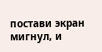постави экран мигнул, и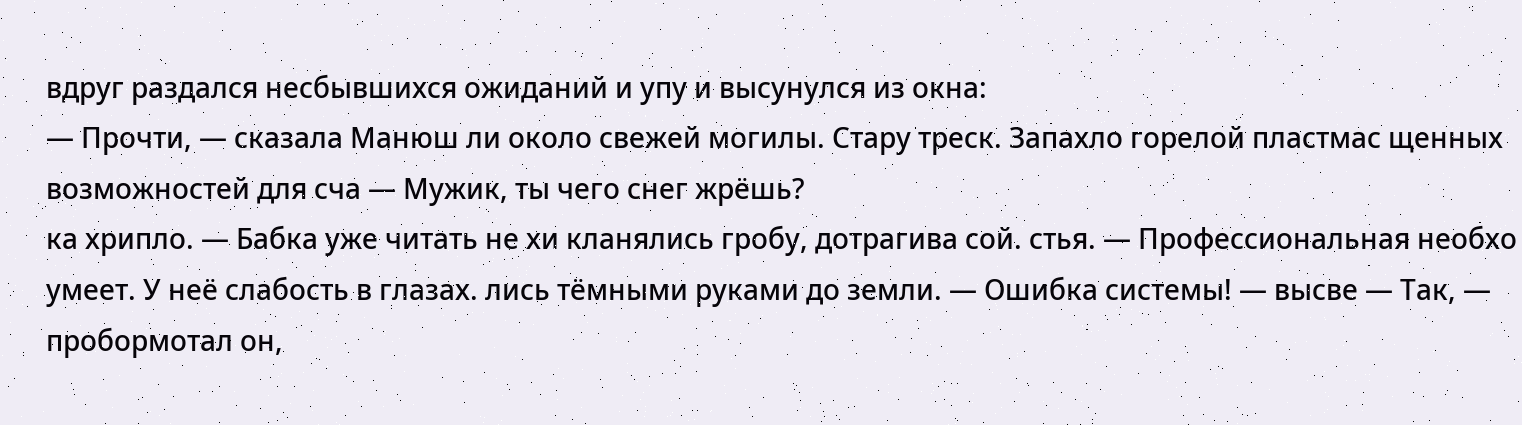вдруг раздался несбывшихся ожиданий и упу и высунулся из окна:
— Прочти, — сказала Манюш ли около свежей могилы. Стару треск. Запахло горелой пластмас щенных возможностей для сча — Мужик, ты чего снег жрёшь?
ка хрипло. — Бабка уже читать не хи кланялись гробу, дотрагива сой. стья. — Профессиональная необхо
умеет. У неё слабость в глазах. лись тёмными руками до земли. — Ошибка системы! — высве — Так, — пробормотал он,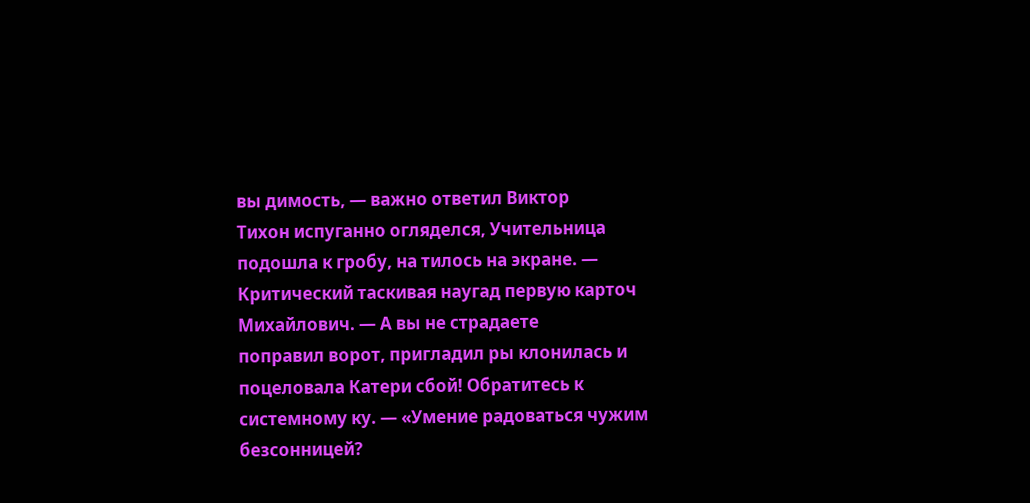вы димость, — важно ответил Виктор
Тихон испуганно огляделся, Учительница подошла к гробу, на тилось на экране. — Критический таскивая наугад первую карточ Михайлович. — А вы не страдаете
поправил ворот, пригладил ры клонилась и поцеловала Катери сбой! Обратитесь к системному ку. — «Умение радоваться чужим безсонницей?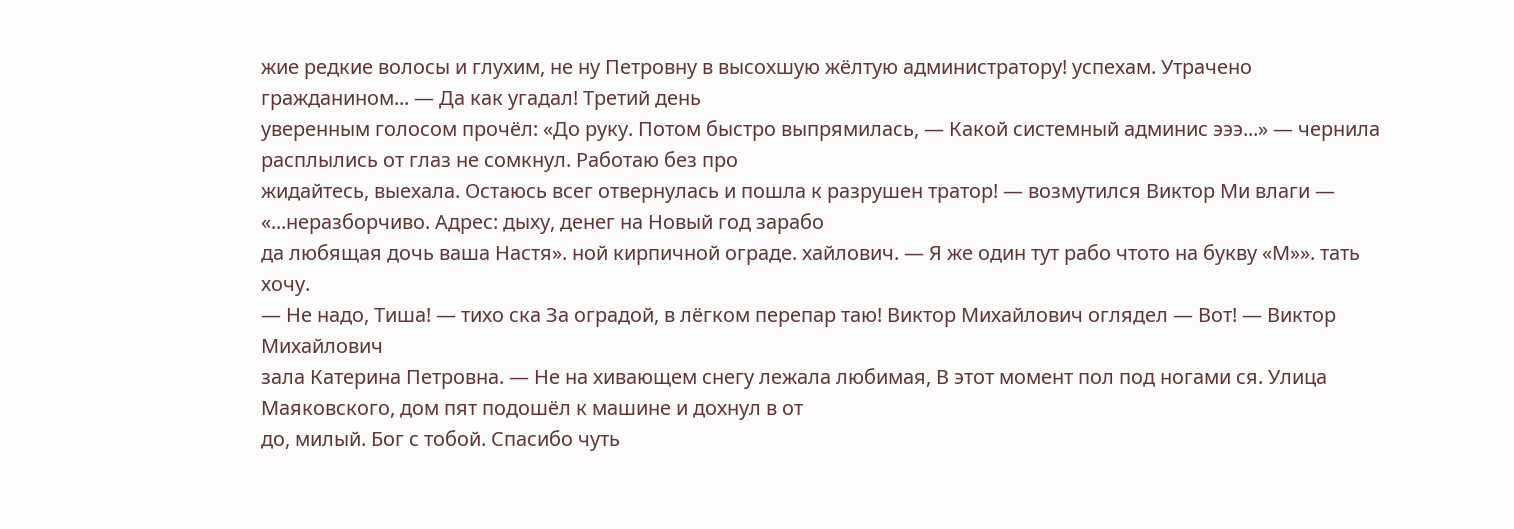жие редкие волосы и глухим, не ну Петровну в высохшую жёлтую администратору! успехам. Утрачено гражданином... — Да как угадал! Третий день
уверенным голосом прочёл: «До руку. Потом быстро выпрямилась, — Какой системный админис эээ...» — чернила расплылись от глаз не сомкнул. Работаю без про
жидайтесь, выехала. Остаюсь всег отвернулась и пошла к разрушен тратор! — возмутился Виктор Ми влаги — «...неразборчиво. Адрес: дыху, денег на Новый год зарабо
да любящая дочь ваша Настя». ной кирпичной ограде. хайлович. — Я же один тут рабо чтото на букву «М»». тать хочу.
— Не надо, Тиша! — тихо ска За оградой, в лёгком перепар таю! Виктор Михайлович оглядел — Вот! — Виктор Михайлович
зала Катерина Петровна. — Не на хивающем снегу лежала любимая, В этот момент пол под ногами ся. Улица Маяковского, дом пят подошёл к машине и дохнул в от
до, милый. Бог с тобой. Спасибо чуть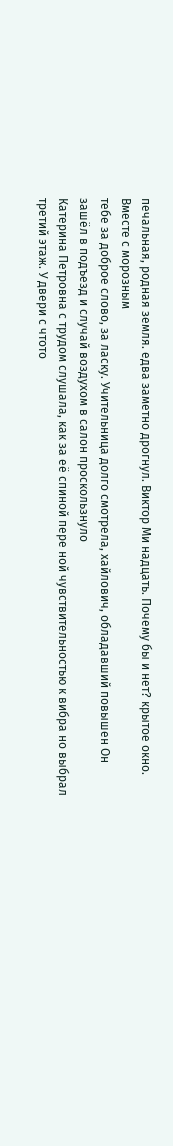печальная, родная земля. едва заметно дрогнул. Виктор Ми надцать. Почему бы и нет? крытое окно. Вместе с морозным
тебе за доброе слово, за ласку. Учительница долго смотрела, хайлович, обладавший повышен Он зашёл в подъезд и случай воздухом в салон проскользнуло
Катерина Петровна с трудом слушала, как за её спиной пере ной чувствительностью к вибра но выбрал третий этаж. У двери с чтото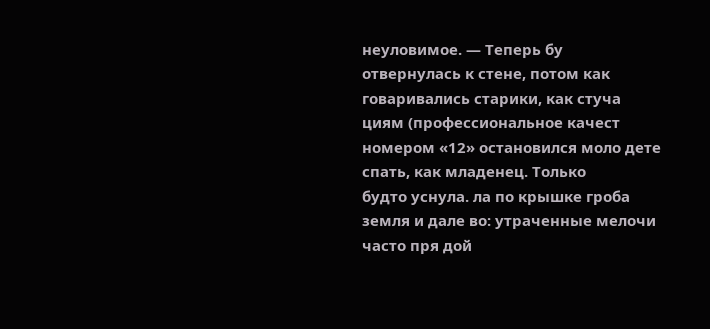неуловимое. — Теперь бу
отвернулась к стене, потом как говаривались старики, как стуча циям (профессиональное качест номером «12» остановился моло дете спать, как младенец. Только
будто уснула. ла по крышке гроба земля и дале во: утраченные мелочи часто пря дой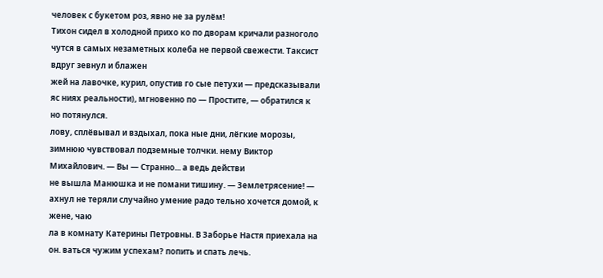человек с букетом роз, явно не за рулём!
Тихон сидел в холодной прихо ко по дворам кричали разноголо чутся в самых незаметных колеба не первой свежести. Таксист вдруг зевнул и блажен
жей на лавочке, курил, опустив го сые петухи — предсказывали яс ниях реальности), мгновенно по — Простите, — обратился к но потянулся.
лову, сплёвывал и вздыхал, пока ные дни, лёгкие морозы, зимнюю чувствовал подземные толчки. нему Виктор Михайлович. — Вы — Странно... а ведь действи
не вышла Манюшка и не помани тишину. — Землетрясение! — ахнул не теряли случайно умение радо тельно хочется домой, к жене, чаю
ла в комнату Катерины Петровны. В Заборье Настя приехала на он. ваться чужим успехам? попить и спать лечь.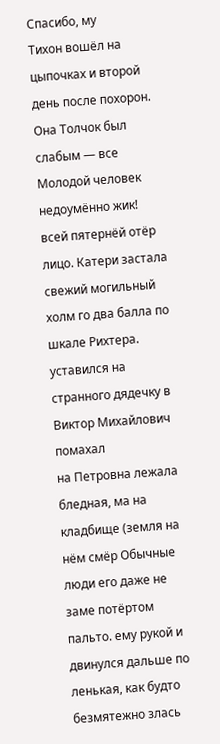Спасибо, му
Тихон вошёл на цыпочках и второй день после похорон. Она Толчок был слабым — все Молодой человек недоумённо жик!
всей пятернёй отёр лицо. Катери застала свежий могильный холм го два балла по шкале Рихтера. уставился на странного дядечку в Виктор Михайлович помахал
на Петровна лежала бледная, ма на кладбище (земля на нём смёр Обычные люди его даже не заме потёртом пальто. ему рукой и двинулся дальше по
ленькая, как будто безмятежно злась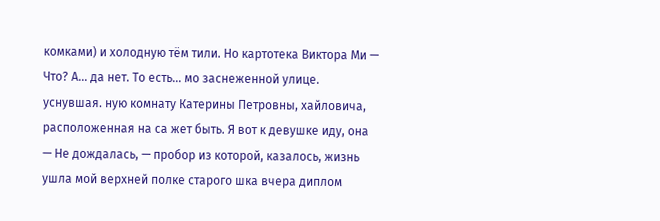комками) и холодную тём тили. Но картотека Виктора Ми — Что? А... да нет. То есть... мо заснеженной улице.
уснувшая. ную комнату Катерины Петровны, хайловича, расположенная на са жет быть. Я вот к девушке иду, она
— Не дождалась, — пробор из которой, казалось, жизнь ушла мой верхней полке старого шка вчера диплом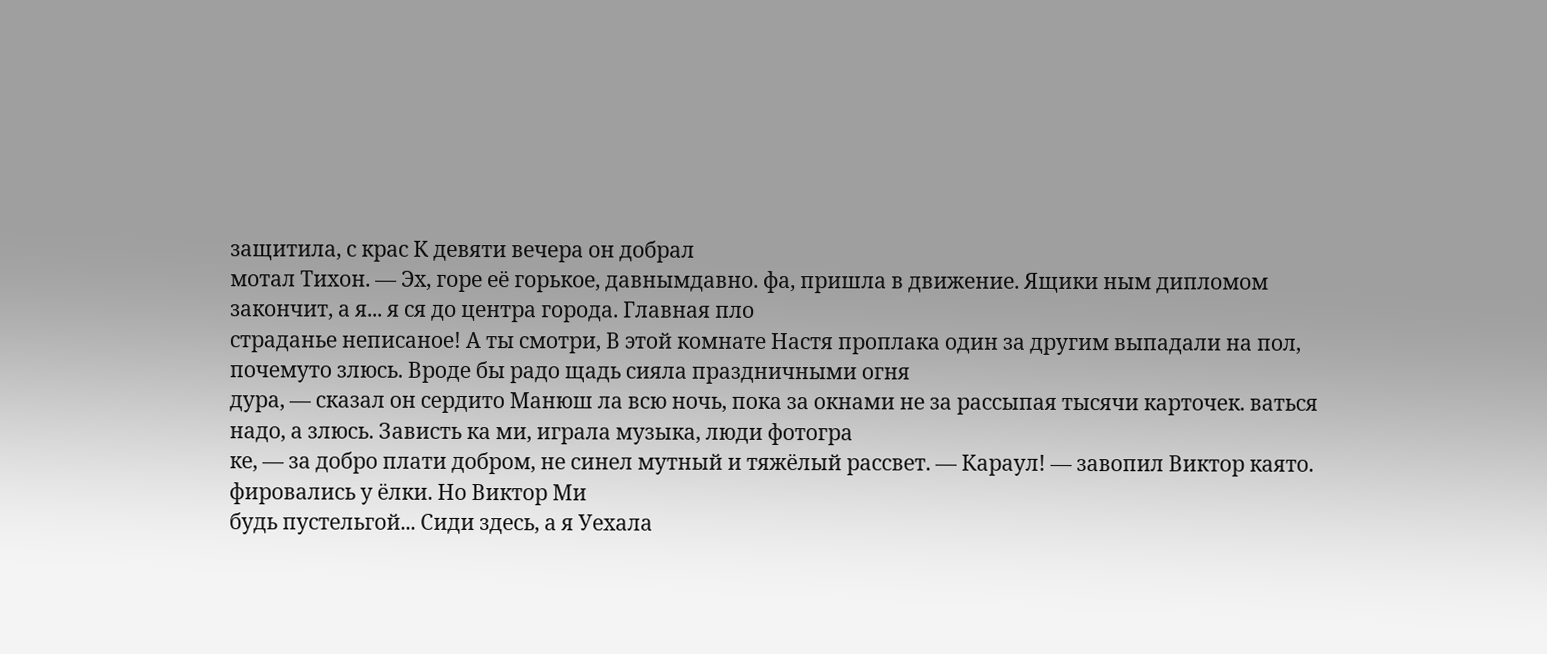защитила, с крас К девяти вечера он добрал
мотал Тихон. — Эх, горе её горькое, давнымдавно. фа, пришла в движение. Ящики ным дипломом закончит, а я... я ся до центра города. Главная пло
страданье неписаное! А ты смотри, В этой комнате Настя проплака один за другим выпадали на пол, почемуто злюсь. Вроде бы радо щадь сияла праздничными огня
дура, — сказал он сердито Манюш ла всю ночь, пока за окнами не за рассыпая тысячи карточек. ваться надо, а злюсь. Зависть ка ми, играла музыка, люди фотогра
ке, — за добро плати добром, не синел мутный и тяжёлый рассвет. — Караул! — завопил Виктор каято. фировались у ёлки. Но Виктор Ми
будь пустельгой... Сиди здесь, а я Уехала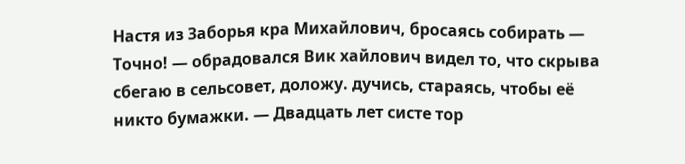Настя из Заборья кра Михайлович, бросаясь собирать — Точно! — обрадовался Вик хайлович видел то, что скрыва
сбегаю в сельсовет, доложу. дучись, стараясь, чтобы её никто бумажки. — Двадцать лет систе тор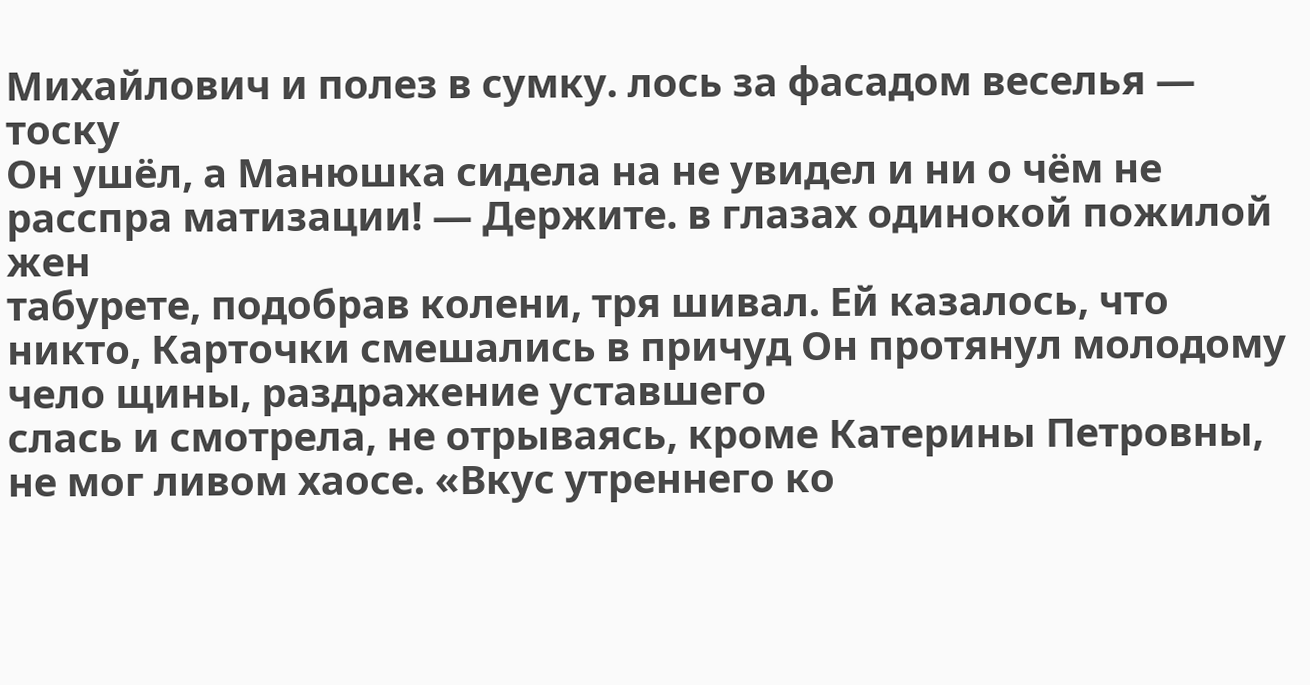Михайлович и полез в сумку. лось за фасадом веселья — тоску
Он ушёл, а Манюшка сидела на не увидел и ни о чём не расспра матизации! — Держите. в глазах одинокой пожилой жен
табурете, подобрав колени, тря шивал. Ей казалось, что никто, Карточки смешались в причуд Он протянул молодому чело щины, раздражение уставшего
слась и смотрела, не отрываясь, кроме Катерины Петровны, не мог ливом хаосе. «Вкус утреннего ко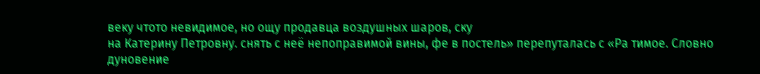веку чтото невидимое, но ощу продавца воздушных шаров, ску
на Катерину Петровну. снять с неё непоправимой вины, фе в постель» перепуталась с «Ра тимое. Словно дуновение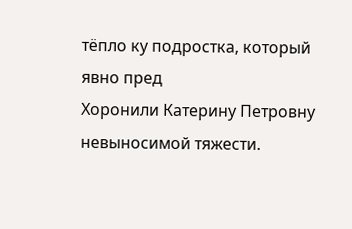тёпло ку подростка, который явно пред
Хоронили Катерину Петровну невыносимой тяжести.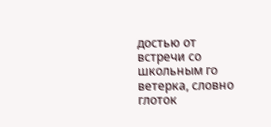достью от встречи со школьным го ветерка, словно глоток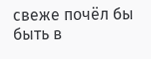свеже почёл бы быть в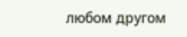любом другом